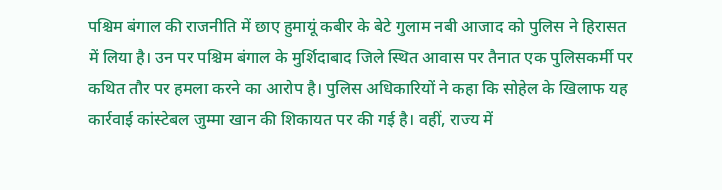पश्चिम बंगाल की राजनीति में छाए हुमायूं कबीर के बेटे गुलाम नबी आजाद को पुलिस ने हिरासत में लिया है। उन पर पश्चिम बंगाल के मुर्शिदाबाद जिले स्थित आवास पर तैनात एक पुलिसकर्मी पर कथित तौर पर हमला करने का आरोप है। पुलिस अधिकारियों ने कहा कि सोहेल के खिलाफ यह कार्रवाई कांस्टेबल जुम्मा खान की शिकायत पर की गई है। वहीं, राज्य में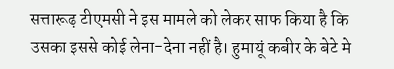सत्तारूढ़ टीएमसी ने इस मामले को लेकर साफ किया है कि उसका इससे कोई लेना-देना नहीं है। हुमायूं कबीर के बेटे मे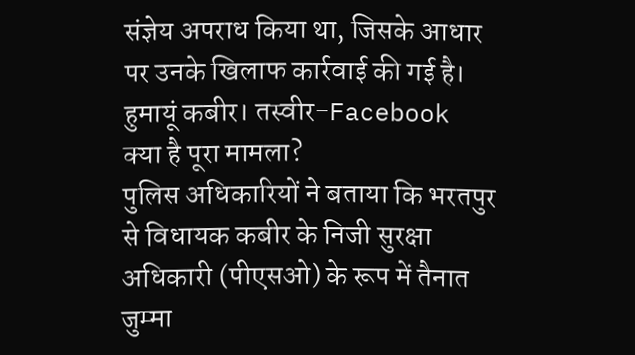संज्ञेय अपराध किया था, जिसके आधार पर उनके खिलाफ कार्रवाई की गई है।
हुमायूं कबीर। तस्वीर-Facebook
क्या है पूरा मामला?
पुलिस अधिकारियों ने बताया कि भरतपुर से विधायक कबीर के निजी सुरक्षा अधिकारी (पीएसओ) के रूप में तैनात जुम्मा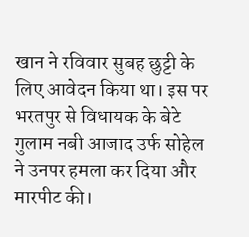खान ने रविवार सुबह छुट्टी के लिए आवेदन किया था। इस पर भरतपुर से विधायक के बेटे गुलाम नबी आजाद उर्फ सोहेल ने उनपर हमला कर दिया और मारपीट की।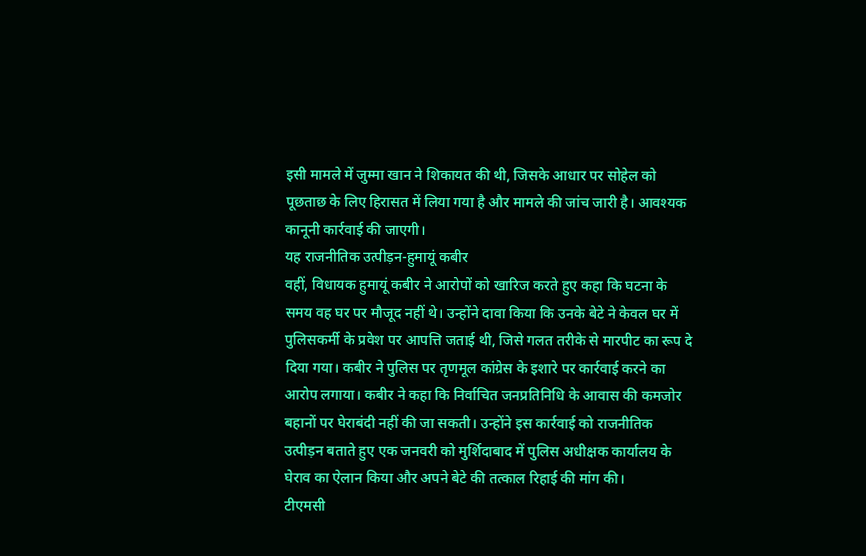इसी मामले में जुम्मा खान ने शिकायत की थी, जिसके आधार पर सोहेल को पूछताछ के लिए हिरासत में लिया गया है और मामले की जांच जारी है। आवश्यक कानूनी कार्रवाई की जाएगी।
यह राजनीतिक उत्पीड़न-हुमायूं कबीर
वहीं, विधायक हुमायूं कबीर ने आरोपों को खारिज करते हुए कहा कि घटना के समय वह घर पर मौजूद नहीं थे। उन्होंने दावा किया कि उनके बेटे ने केवल घर में पुलिसकर्मी के प्रवेश पर आपत्ति जताई थी, जिसे गलत तरीके से मारपीट का रूप दे दिया गया। कबीर ने पुलिस पर तृणमूल कांग्रेस के इशारे पर कार्रवाई करने का आरोप लगाया। कबीर ने कहा कि निर्वाचित जनप्रतिनिधि के आवास की कमजोर बहानों पर घेराबंदी नहीं की जा सकती। उन्होंने इस कार्रवाई को राजनीतिक उत्पीड़न बताते हुए एक जनवरी को मुर्शिदाबाद में पुलिस अधीक्षक कार्यालय के घेराव का ऐलान किया और अपने बेटे की तत्काल रिहाई की मांग की।
टीएमसी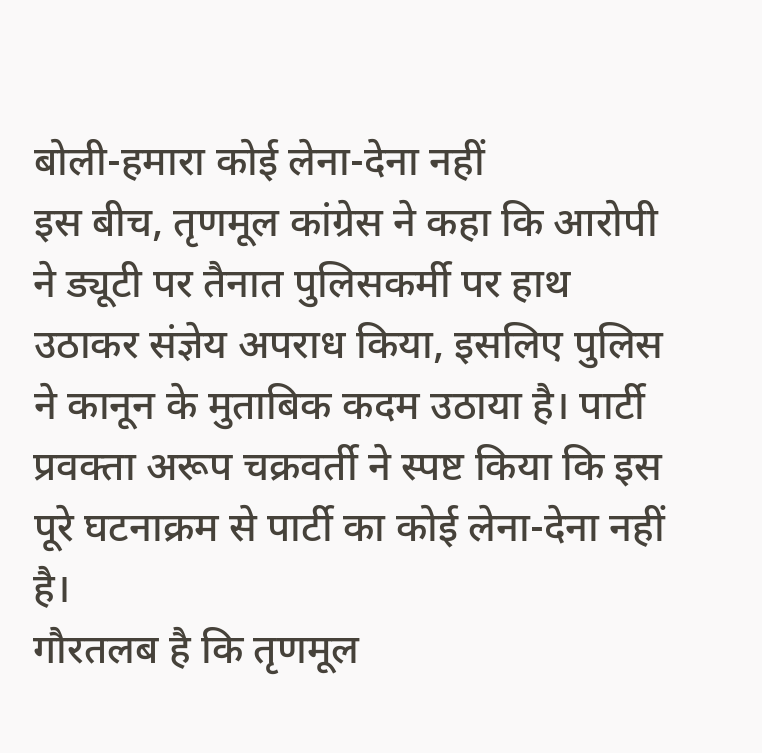बोली-हमारा कोई लेना-देना नहीं
इस बीच, तृणमूल कांग्रेस ने कहा कि आरोपी ने ड्यूटी पर तैनात पुलिसकर्मी पर हाथ उठाकर संज्ञेय अपराध किया, इसलिए पुलिस ने कानून के मुताबिक कदम उठाया है। पार्टी प्रवक्ता अरूप चक्रवर्ती ने स्पष्ट किया कि इस पूरे घटनाक्रम से पार्टी का कोई लेना-देना नहीं है।
गौरतलब है कि तृणमूल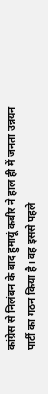कांग्रेस से निलंबन के बाद हुमायूं कबीर ने हाल ही में जनता उन्नयन पार्टी का गठन किया है। वह इससे पहले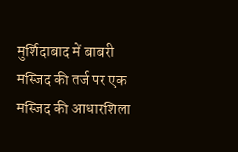मुर्शिदाबाद में बाबरी मस्जिद की तर्ज पर एक मस्जिद की आधारशिला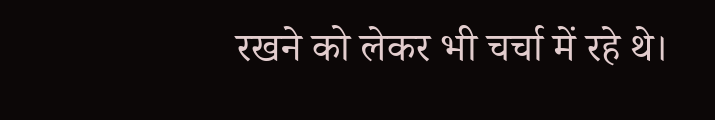रखने को लेकर भी चर्चा में रहे थे।